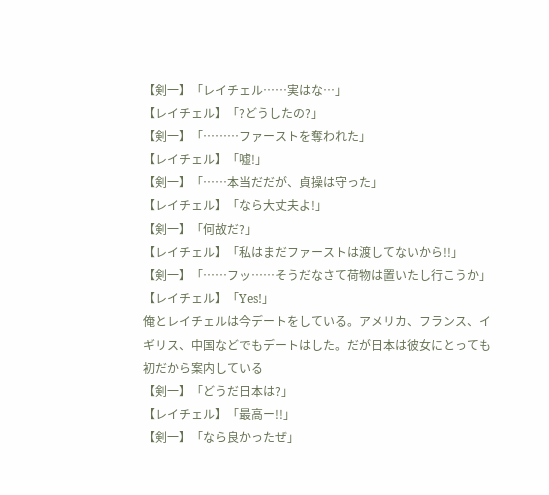【剣一】「レイチェル……実はな…」
【レイチェル】「?どうしたの?」
【剣一】「………ファーストを奪われた」
【レイチェル】「嘘!」
【剣一】「……本当だだが、貞操は守った」
【レイチェル】「なら大丈夫よ!」
【剣一】「何故だ?」
【レイチェル】「私はまだファーストは渡してないから!!」
【剣一】「……フッ……そうだなさて荷物は置いたし行こうか」
【レイチェル】「Yes!」
俺とレイチェルは今デートをしている。アメリカ、フランス、イギリス、中国などでもデートはした。だが日本は彼女にとっても初だから案内している
【剣一】「どうだ日本は?」
【レイチェル】「最高ー!!」
【剣一】「なら良かったぜ」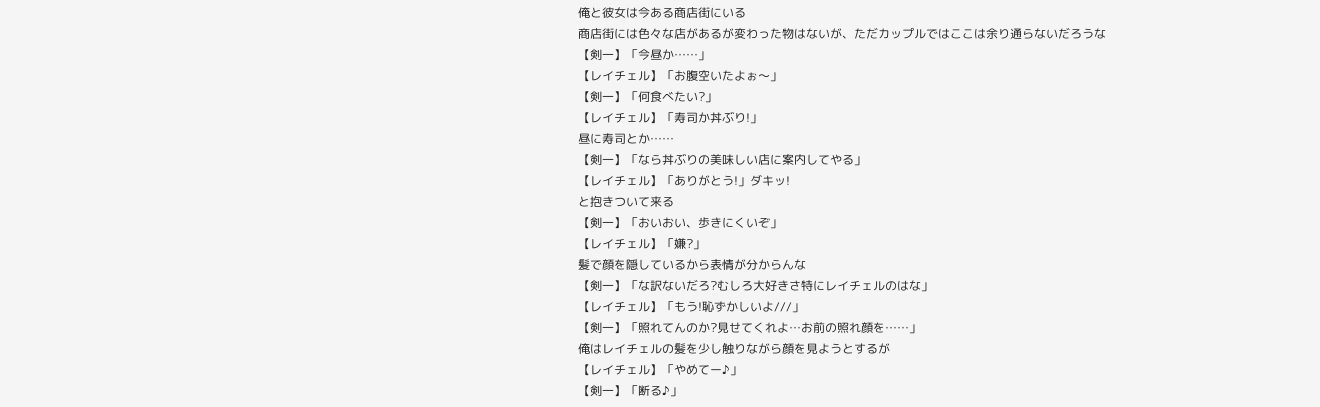俺と彼女は今ある商店街にいる
商店街には色々な店があるが変わった物はないが、ただカップルではここは余り通らないだろうな
【剣一】「今昼か……」
【レイチェル】「お腹空いたよぉ〜」
【剣一】「何食べたい?」
【レイチェル】「寿司か丼ぶり!」
昼に寿司とか……
【剣一】「なら丼ぶりの美味しい店に案内してやる」
【レイチェル】「ありがとう!」ダキッ!
と抱きついて来る
【剣一】「おいおい、歩きにくいぞ」
【レイチェル】「嫌?」
髪で顔を隠しているから表情が分からんな
【剣一】「な訳ないだろ?むしろ大好きさ特にレイチェルのはな」
【レイチェル】「もう!恥ずかしいよ///」
【剣一】「照れてんのか?見せてくれよ…お前の照れ顔を……」
俺はレイチェルの髪を少し触りながら顔を見ようとするが
【レイチェル】「やめてー♪」
【剣一】「断る♪」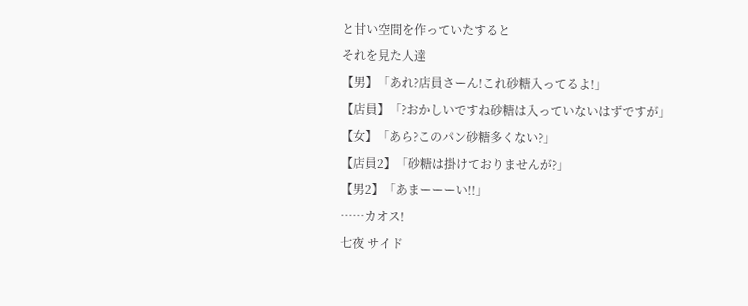と甘い空間を作っていたすると
それを見た人達
【男】「あれ?店員さーん!これ砂糖入ってるよ!」
【店員】「?おかしいですね砂糖は入っていないはずですが」
【女】「あら?このパン砂糖多くない?」
【店員2】「砂糖は掛けておりませんが?」
【男2】「あまーーーい!!」
……カオス!
七夜 サイド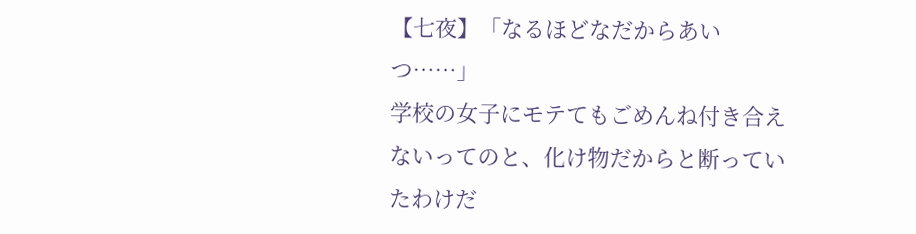【七夜】「なるほどなだからあいつ……」
学校の女子にモテてもごめんね付き合えないってのと、化け物だからと断っていたわけだ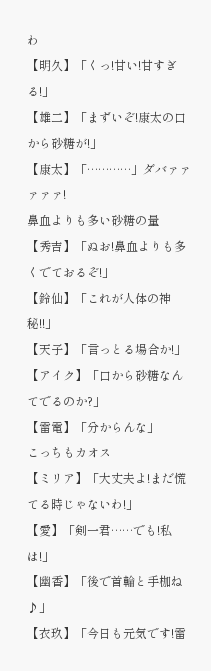わ
【明久】「くっ!甘い!甘すぎる!」
【雄二】「まずいぞ!康太の口から砂糖が!」
【康太】「…………」ダバァァァァァ!
鼻血よりも多い砂糖の量
【秀吉】「ぬお!鼻血よりも多くでておるぞ!」
【鈴仙】「これが人体の神秘!!」
【天子】「言っとる場合か!」
【アイク】「口から砂糖なんてでるのか?」
【雷電】「分からんな」
こっちもカオス
【ミリア】「大丈夫よ!まだ慌てる時じゃないわ!」
【愛】「剣一君……でも!私は!」
【幽香】「後で首輪と手枷ね♪」
【衣玖】「今日も元気です!雷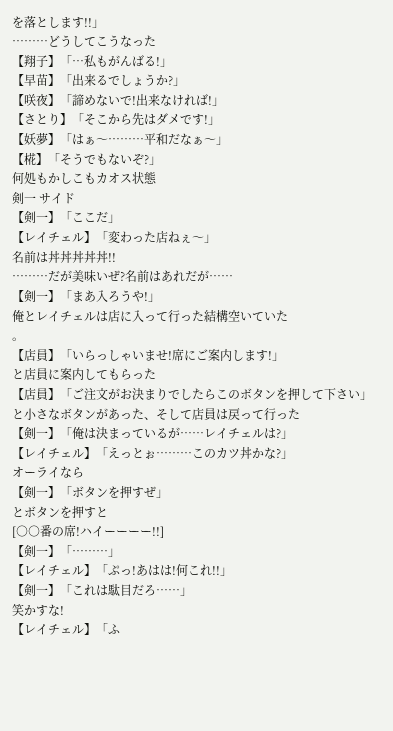を落とします!!」
………どうしてこうなった
【翔子】「…私もがんばる!」
【早苗】「出来るでしょうか?」
【咲夜】「諦めないで!出来なければ!」
【さとり】「そこから先はダメです!」
【妖夢】「はぁ〜………平和だなぁ〜」
【椛】「そうでもないぞ?」
何処もかしこもカオス状態
剣一 サイド
【剣一】「ここだ」
【レイチェル】「変わった店ねぇ〜」
名前は丼丼丼丼丼!!
………だが美味いぜ?名前はあれだが……
【剣一】「まあ入ろうや!」
俺とレイチェルは店に入って行った結構空いていた
。
【店員】「いらっしゃいませ!席にご案内します!」
と店員に案内してもらった
【店員】「ご注文がお決まりでしたらこのボタンを押して下さい」
と小さなボタンがあった、そして店員は戻って行った
【剣一】「俺は決まっているが……レイチェルは?」
【レイチェル】「えっとぉ………このカツ丼かな?」
オーライなら
【剣一】「ボタンを押すぜ」
とボタンを押すと
[○○番の席!ハイーーーー!!]
【剣一】「………」
【レイチェル】「ぷっ!あはは!何これ!!」
【剣一】「これは駄目だろ……」
笑かすな!
【レイチェル】「ふ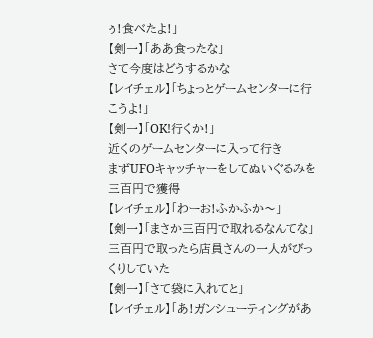ぅ!食べたよ!」
【剣一】「ああ食ったな」
さて今度はどうするかな
【レイチェル】「ちょっとゲームセンターに行こうよ!」
【剣一】「OK!行くか!」
近くのゲームセンターに入って行き
まずUFOキャッチャーをしてぬいぐるみを三百円で獲得
【レイチェル】「わーお!ふかふか〜」
【剣一】「まさか三百円で取れるなんてな」
三百円で取ったら店員さんの一人がびっくりしていた
【剣一】「さて袋に入れてと」
【レイチェル】「あ!ガンシューティングがあ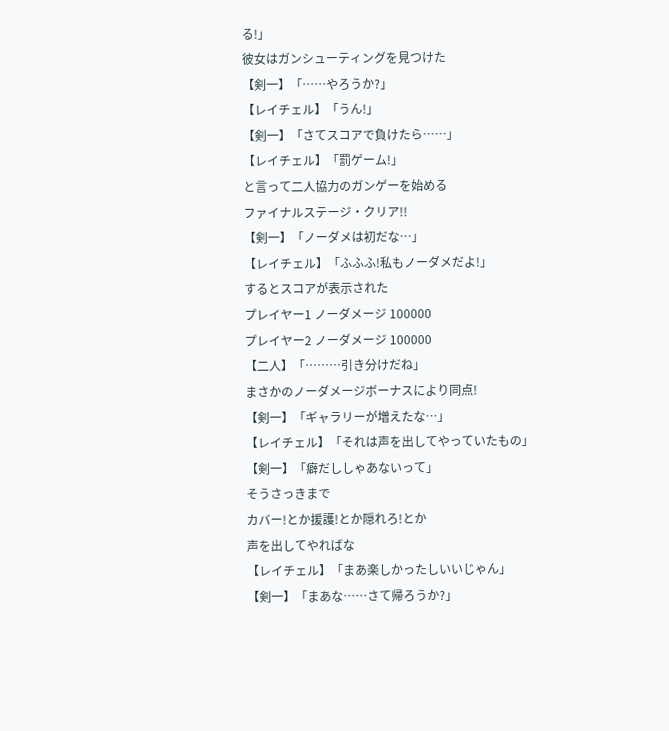る!」
彼女はガンシューティングを見つけた
【剣一】「……やろうか?」
【レイチェル】「うん!」
【剣一】「さてスコアで負けたら……」
【レイチェル】「罰ゲーム!」
と言って二人協力のガンゲーを始める
ファイナルステージ・クリア!!
【剣一】「ノーダメは初だな…」
【レイチェル】「ふふふ!私もノーダメだよ!」
するとスコアが表示された
プレイヤー1 ノーダメージ 100000
プレイヤー2 ノーダメージ 100000
【二人】「………引き分けだね」
まさかのノーダメージボーナスにより同点!
【剣一】「ギャラリーが増えたな…」
【レイチェル】「それは声を出してやっていたもの」
【剣一】「癖だししゃあないって」
そうさっきまで
カバー!とか援護!とか隠れろ!とか
声を出してやればな
【レイチェル】「まあ楽しかったしいいじゃん」
【剣一】「まあな……さて帰ろうか?」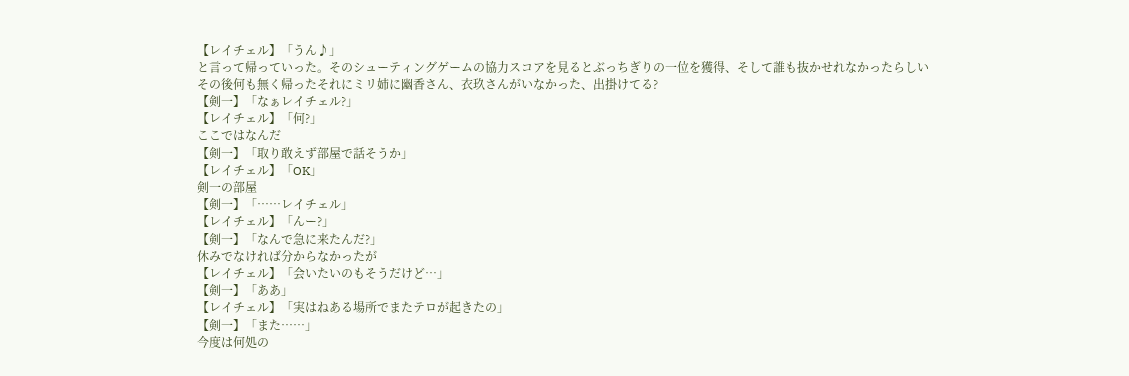【レイチェル】「うん♪」
と言って帰っていった。そのシューティングゲームの協力スコアを見るとぶっちぎりの一位を獲得、そして誰も抜かせれなかったらしい
その後何も無く帰ったそれにミリ姉に幽香さん、衣玖さんがいなかった、出掛けてる?
【剣一】「なぁレイチェル?」
【レイチェル】「何?」
ここではなんだ
【剣一】「取り敢えず部屋で話そうか」
【レイチェル】「OK」
剣一の部屋
【剣一】「……レイチェル」
【レイチェル】「んー?」
【剣一】「なんで急に来たんだ?」
休みでなければ分からなかったが
【レイチェル】「会いたいのもそうだけど…」
【剣一】「ああ」
【レイチェル】「実はねある場所でまたテロが起きたの」
【剣一】「また……」
今度は何処の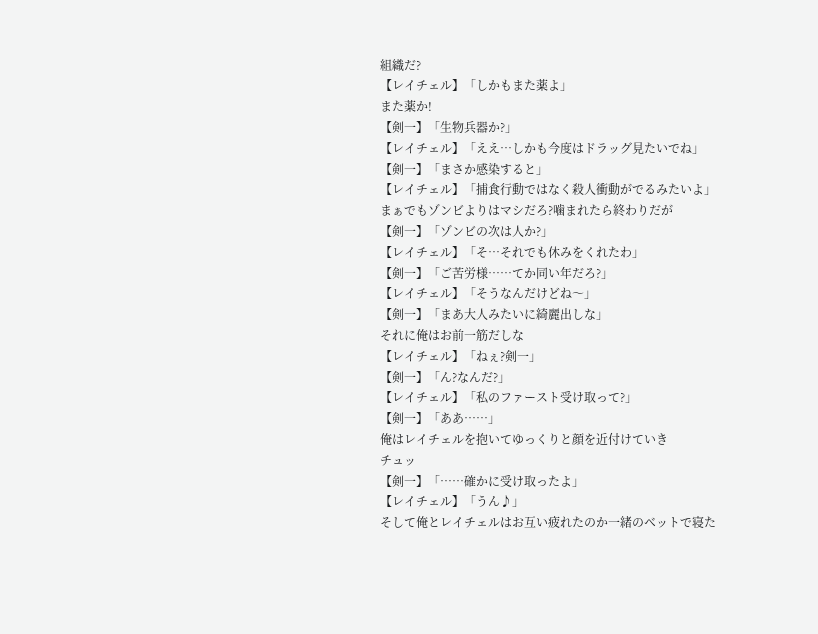組織だ?
【レイチェル】「しかもまた薬よ」
また薬か!
【剣一】「生物兵器か?」
【レイチェル】「ええ…しかも今度はドラッグ見たいでね」
【剣一】「まさか感染すると」
【レイチェル】「捕食行動ではなく殺人衝動がでるみたいよ」
まぁでもゾンビよりはマシだろ?噛まれたら終わりだが
【剣一】「ゾンビの次は人か?」
【レイチェル】「そ…それでも休みをくれたわ」
【剣一】「ご苦労様……てか同い年だろ?」
【レイチェル】「そうなんだけどね〜」
【剣一】「まあ大人みたいに綺麗出しな」
それに俺はお前一筋だしな
【レイチェル】「ねぇ?剣一」
【剣一】「ん?なんだ?」
【レイチェル】「私のファースト受け取って?」
【剣一】「ああ……」
俺はレイチェルを抱いてゆっくりと顔を近付けていき
チュッ
【剣一】「……確かに受け取ったよ」
【レイチェル】「うん♪」
そして俺とレイチェルはお互い疲れたのか一緒のベットで寝た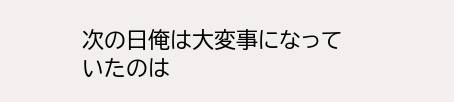次の日俺は大変事になっていたのは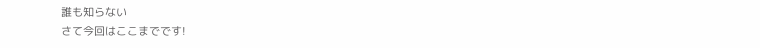誰も知らない
さて今回はここまでです!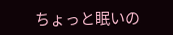ちょっと眠いの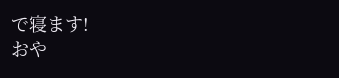で寝ます!
おや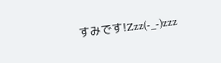すみです!Zzz(-_-)zzz